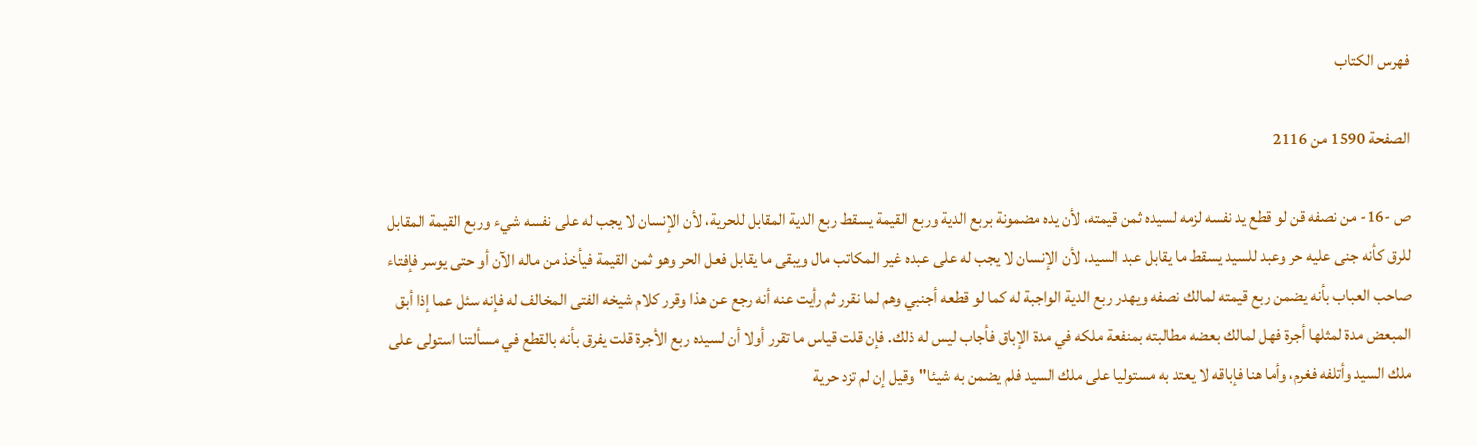فهرس الكتاب

الصفحة 1590 من 2116

ص -16- من نصفه قن لو قطع يد نفسه لزمه لسيده ثمن قيمته، لأن يده مضمونة بربع الدية وربع القيمة يسقط ربع الدية المقابل للحرية، لأن الإنسان لا يجب له على نفسه شيء وربع القيمة المقابل للرق كأنه جنى عليه حر وعبد للسيد يسقط ما يقابل عبد السيد، لأن الإنسان لا يجب له على عبده غير المكاتب مال ويبقى ما يقابل فعل الحر وهو ثمن القيمة فيأخذ من ماله الآن أو حتى يوسر فإفتاء صاحب العباب بأنه يضمن ربع قيمته لمالك نصفه ويهدر ربع الدية الواجبة له كما لو قطعه أجنبي وهم لما نقرر ثم رأيت عنه أنه رجع عن هذا وقرر كلام شيخه الفتى المخالف له فإنه سئل عما إذا أبق المبعض مدة لمثلها أجرة فهل لمالك بعضه مطالبته بمنفعة ملكه في مدة الإباق فأجاب ليس له ذلك. فإن قلت قياس ما تقرر أولا أن لسيده ربع الأجرة قلت يفرق بأنه بالقطع في مسألتنا استولى على ملك السيد وأتلفه فغرم، وأما هنا فإباقه لا يعتد به مستوليا على ملك السيد فلم يضمن به شيئا"وقيل إن لم تزد حرية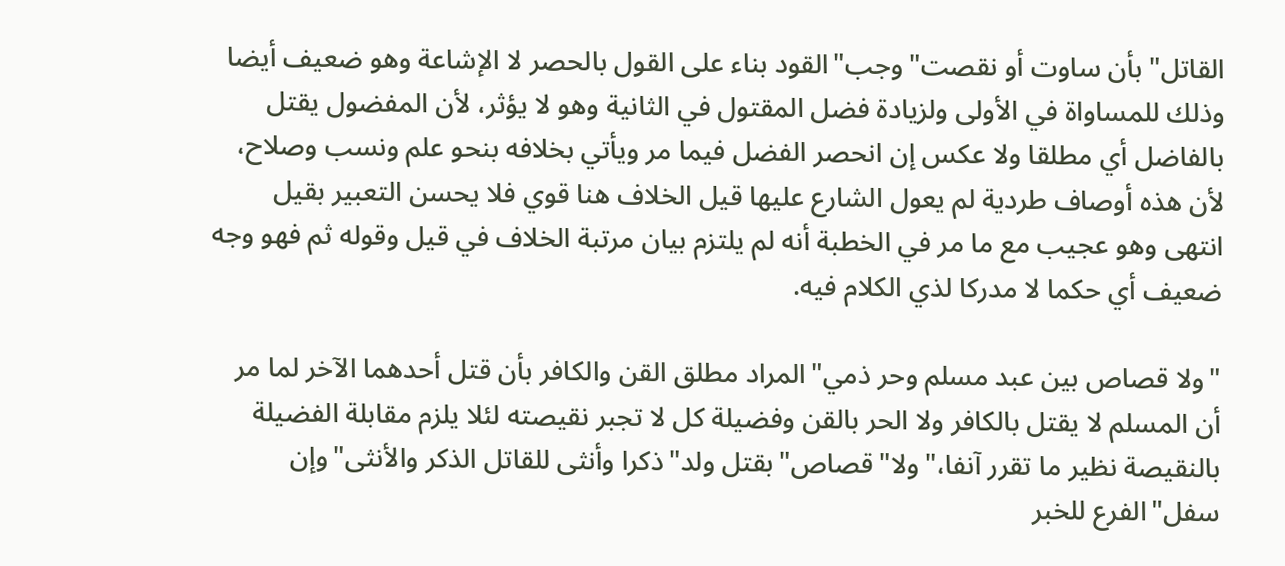القاتل"بأن ساوت أو نقصت"وجب"القود بناء على القول بالحصر لا الإشاعة وهو ضعيف أيضا وذلك للمساواة في الأولى ولزيادة فضل المقتول في الثانية وهو لا يؤثر، لأن المفضول يقتل بالفاضل أي مطلقا ولا عكس إن انحصر الفضل فيما مر ويأتي بخلافه بنحو علم ونسب وصلاح، لأن هذه أوصاف طردية لم يعول الشارع عليها قيل الخلاف هنا قوي فلا يحسن التعبير بقيل انتهى وهو عجيب مع ما مر في الخطبة أنه لم يلتزم بيان مرتبة الخلاف في قيل وقوله ثم فهو وجه ضعيف أي حكما لا مدركا لذي الكلام فيه.

"ولا قصاص بين عبد مسلم وحر ذمي"المراد مطلق القن والكافر بأن قتل أحدهما الآخر لما مر أن المسلم لا يقتل بالكافر ولا الحر بالقن وفضيلة كل لا تجبر نقيصته لئلا يلزم مقابلة الفضيلة بالنقيصة نظير ما تقرر آنفا،"ولا"قصاص"بقتل ولد"ذكرا وأنثى للقاتل الذكر والأنثى"وإن سفل"الفرع للخبر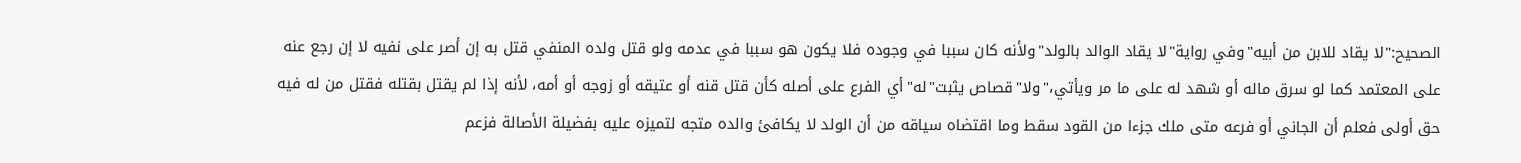الصحيح:"لا يقاد للابن من أبيه"وفي رواية"لا يقاد الوالد بالولد"ولأنه كان سببا في وجوده فلا يكون هو سببا في عدمه ولو قتل ولده المنفي قتل به إن أصر على نفيه لا إن رجع عنه على المعتمد كما لو سرق ماله أو شهد له على ما مر ويأتي،"ولا"قصاص يثبت"له"أي الفرع على أصله كأن قتل قنه أو عتيقه أو زوجه أو أمه، لأنه إذا لم يقتل بقتله فقتل من له فيه حق أولى فعلم أن الجاني أو فرعه متى ملك جزءا من القود سقط وما اقتضاه سياقه من أن الولد لا يكافئ والده متجه لتميزه عليه بفضيلة الأصالة فزعم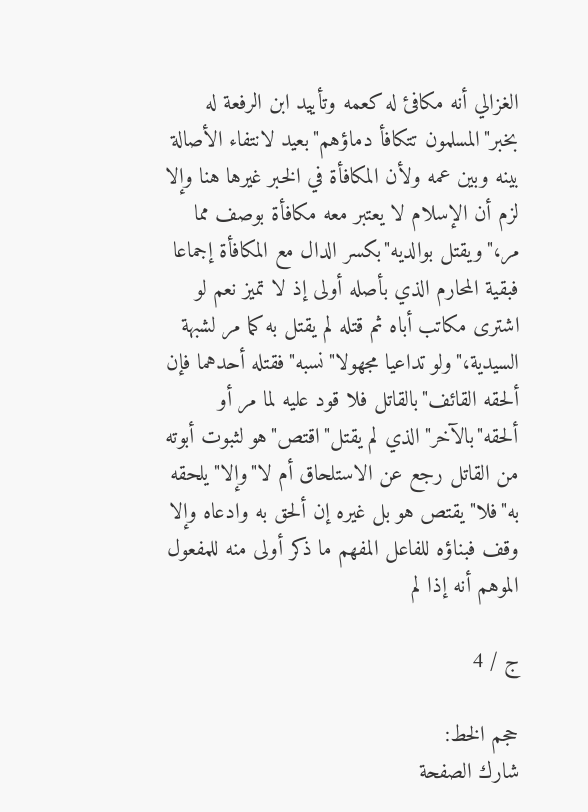الغزالي أنه مكافئ له كعمه وتأييد ابن الرفعة له بخبر"المسلمون تتكافأ دماؤهم"بعيد لانتفاء الأصالة بينه وبين عمه ولأن المكافأة في الخبر غيرها هنا وإلا لزم أن الإسلام لا يعتبر معه مكافأة بوصف مما مر،"ويقتل بوالديه"بكسر الدال مع المكافأة إجماعا فبقية المحارم الذي بأصله أولى إذ لا تميز نعم لو اشترى مكاتب أباه ثم قتله لم يقتل به كما مر لشبهة السيدية،"ولو تداعيا مجهولا"نسبه"فقتله أحدهما فإن ألحقه القائف"بالقاتل فلا قود عليه لما مر أو ألحقه"بالآخر"الذي لم يقتل"اقتص"هو لثبوت أبوته من القاتل رجع عن الاستلحاق أم لا"وإلا"يلحقه به"فلا"يقتص هو بل غيره إن ألحق به وادعاه وإلا وقف فبناؤه للفاعل المفهم ما ذكر أولى منه للمفعول الموهم أنه إذا لم

ج / 4

حجم الخط:
شارك الصفحة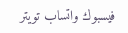فيسبوك واتساب تويتر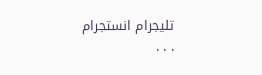تليجرام انستجرام
. . .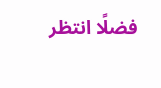فضلًا انتظر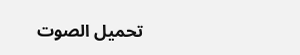تحميل الصوت